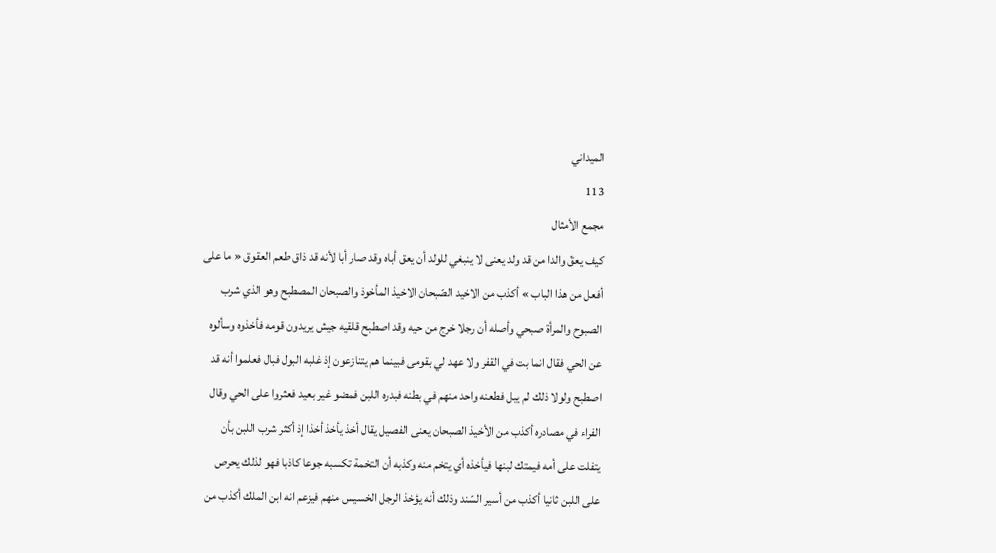الميداني
113
مجمع الأمثال
كيف يعقّ والدا من قد ولد يعنى لا ينبغي للولد أن يعق أباه وقد صار أبا لأنه قد ذاق طعم العقوق « ما على أفعل من هذا الباب » أكذب من الاخيد الصّبحان الاخيذ المأخوذ والصبحان المصطبح وهو الذي شرب الصبوح والمرأة صبحي وأصله أن رجلا خرج من حيه وقد اصطبح قلقيه جيش يريدون قومه فأخذوه وسألوه عن الحي فقال انما بت في القفر ولا عهد لي بقومى فبينما هم يتنازعون إذ غلبه البول فبال فعلموا أنه قد اصطبح ولولا ذلك لم يبل فطعنه واحد منهم في بطنه فبدره اللبن فمضو غير بعيد فعثروا على الحي وقال الفراء في مصادره أكذب من الأخيذ الصبحان يعنى الفصيل يقال أخذ يأخذ أخذا إذ أكثر شرب اللبن بأن يتفلت على أمه فيمتك لبنها فيأخذه أي يتخم منه وكذبه أن التخمة تكسبه جوعا كاذبا فهو لذلك يحرص على اللبن ثانيا أكذب من أسير السّند وذلك أنه يؤخذ الرجل الخسيس منهم فيزعم انه ابن الملك أكذب من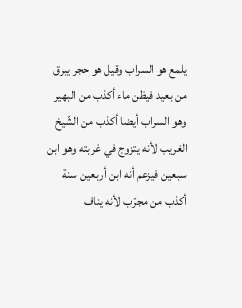يلمع هو السراب وقيل هو حجر يبرق من بعيد فيظن ماء أكذب من البهير وهو السراب أيضا أكذب من الشّيخ الغريب لأنه يتزوج في غربته وهو ابن سبعين فيزعم أنه ابن أربعين سنة أكذب من مجرّب لأنه يناف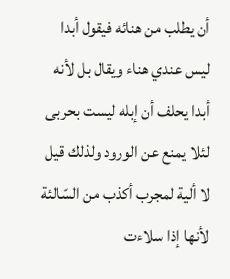أن يطلب من هنائه فيقول أبدا ليس عندي هناء ويقال بل لأنه أبدا يحلف أن إبله ليست بحربى لئلا يمنع عن الورود ولذلك قيل لا ألية لمجرب أكذب من السّالئة لأنها إذا سلاءت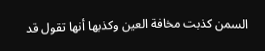السمن كذبت مخافة العين وكذبها أنها تقول قد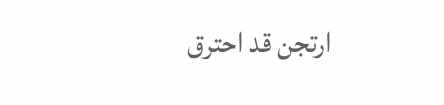ارتجن قد احترق